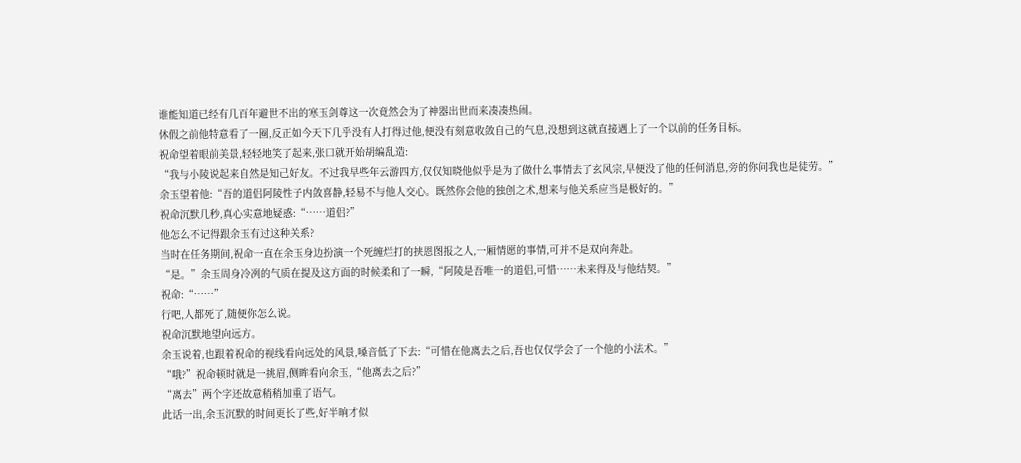谁能知道已经有几百年避世不出的寒玉剑尊这一次竟然会为了神器出世而来凑凑热闹。
休假之前他特意看了一圈,反正如今天下几乎没有人打得过他,便没有刻意收敛自己的气息,没想到这就直接遇上了一个以前的任务目标。
祝命望着眼前美景,轻轻地笑了起来,张口就开始胡编乱造:
“我与小陵说起来自然是知己好友。不过我早些年云游四方,仅仅知晓他似乎是为了做什么事情去了玄风宗,早便没了他的任何消息,旁的你问我也是徒劳。”
余玉望着他:“吾的道侣阿陵性子内敛喜静,轻易不与他人交心。既然你会他的独创之术,想来与他关系应当是极好的。”
祝命沉默几秒,真心实意地疑惑:“……道侣?”
他怎么不记得跟余玉有过这种关系?
当时在任务期间,祝命一直在余玉身边扮演一个死缠烂打的挟恩图报之人,一厢情愿的事情,可并不是双向奔赴。
“是。”余玉周身冷冽的气质在提及这方面的时候柔和了一瞬,“阿陵是吾唯一的道侣,可惜……未来得及与他结契。”
祝命:“……”
行吧,人都死了,随便你怎么说。
祝命沉默地望向远方。
余玉说着,也跟着祝命的视线看向远处的风景,嗓音低了下去:“可惜在他离去之后,吾也仅仅学会了一个他的小法术。”
“哦?”祝命顿时就是一挑眉,侧眸看向余玉,“他离去之后?”
“离去”两个字还故意稍稍加重了语气。
此话一出,余玉沉默的时间更长了些,好半晌才似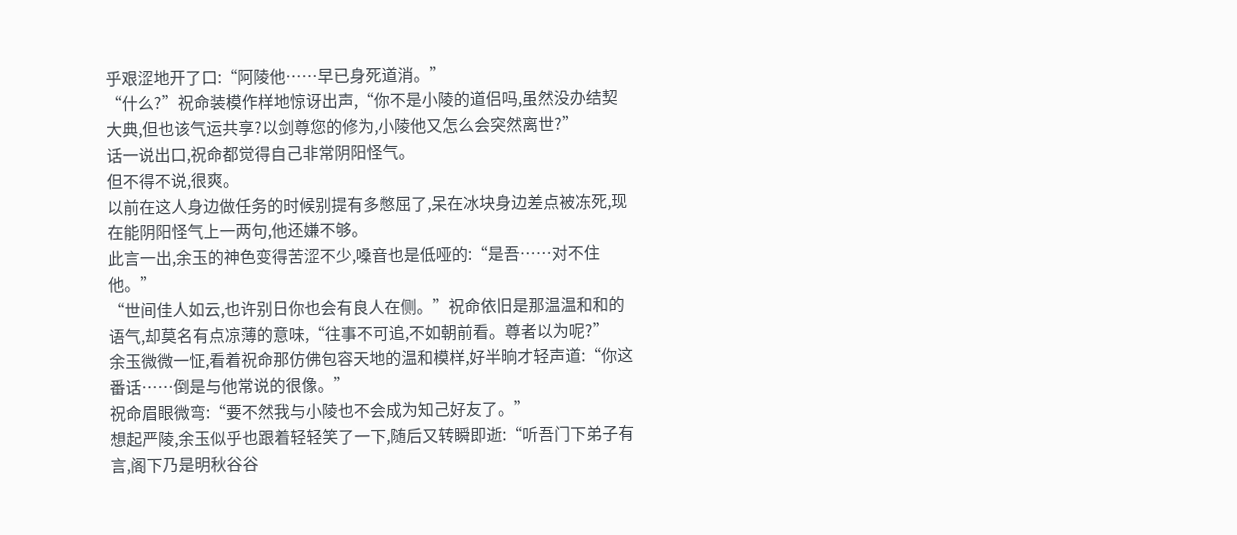乎艰涩地开了口:“阿陵他……早已身死道消。”
“什么?”祝命装模作样地惊讶出声,“你不是小陵的道侣吗,虽然没办结契大典,但也该气运共享?以剑尊您的修为,小陵他又怎么会突然离世?”
话一说出口,祝命都觉得自己非常阴阳怪气。
但不得不说,很爽。
以前在这人身边做任务的时候别提有多憋屈了,呆在冰块身边差点被冻死,现在能阴阳怪气上一两句,他还嫌不够。
此言一出,余玉的神色变得苦涩不少,嗓音也是低哑的:“是吾……对不住他。”
“世间佳人如云,也许别日你也会有良人在侧。”祝命依旧是那温温和和的语气,却莫名有点凉薄的意味,“往事不可追,不如朝前看。尊者以为呢?”
余玉微微一怔,看着祝命那仿佛包容天地的温和模样,好半晌才轻声道:“你这番话……倒是与他常说的很像。”
祝命眉眼微弯:“要不然我与小陵也不会成为知己好友了。”
想起严陵,余玉似乎也跟着轻轻笑了一下,随后又转瞬即逝:“听吾门下弟子有言,阁下乃是明秋谷谷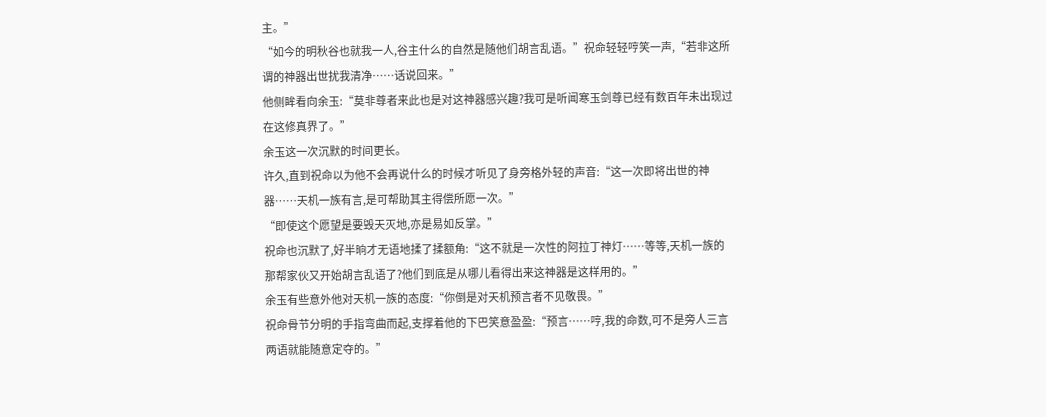主。”
“如今的明秋谷也就我一人,谷主什么的自然是随他们胡言乱语。”祝命轻轻哼笑一声,“若非这所谓的神器出世扰我清净……话说回来。”
他侧眸看向余玉:“莫非尊者来此也是对这神器感兴趣?我可是听闻寒玉剑尊已经有数百年未出现过在这修真界了。”
余玉这一次沉默的时间更长。
许久,直到祝命以为他不会再说什么的时候才听见了身旁格外轻的声音:“这一次即将出世的神器……天机一族有言,是可帮助其主得偿所愿一次。”
“即使这个愿望是要毁天灭地,亦是易如反掌。”
祝命也沉默了,好半晌才无语地揉了揉额角:“这不就是一次性的阿拉丁神灯……等等,天机一族的那帮家伙又开始胡言乱语了?他们到底是从哪儿看得出来这神器是这样用的。”
余玉有些意外他对天机一族的态度:“你倒是对天机预言者不见敬畏。”
祝命骨节分明的手指弯曲而起,支撑着他的下巴笑意盈盈:“预言……哼,我的命数,可不是旁人三言两语就能随意定夺的。”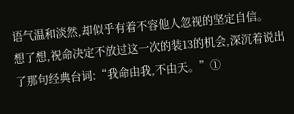语气温和淡然,却似乎有着不容他人忽视的坚定自信。
想了想,祝命决定不放过这一次的装13的机会,深沉着说出了那句经典台词:“我命由我,不由天。”①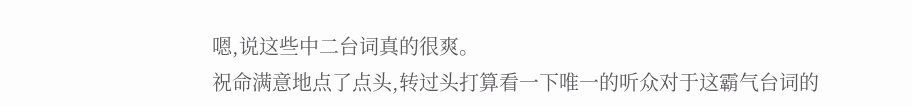嗯,说这些中二台词真的很爽。
祝命满意地点了点头,转过头打算看一下唯一的听众对于这霸气台词的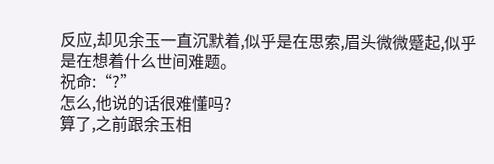反应,却见余玉一直沉默着,似乎是在思索,眉头微微蹙起,似乎是在想着什么世间难题。
祝命:“?”
怎么,他说的话很难懂吗?
算了,之前跟余玉相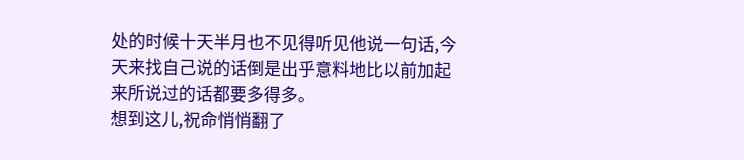处的时候十天半月也不见得听见他说一句话,今天来找自己说的话倒是出乎意料地比以前加起来所说过的话都要多得多。
想到这儿,祝命悄悄翻了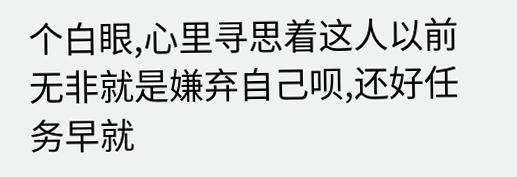个白眼,心里寻思着这人以前无非就是嫌弃自己呗,还好任务早就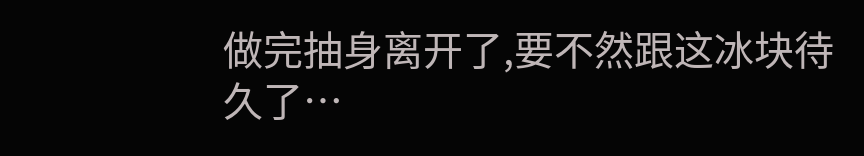做完抽身离开了,要不然跟这冰块待久了…